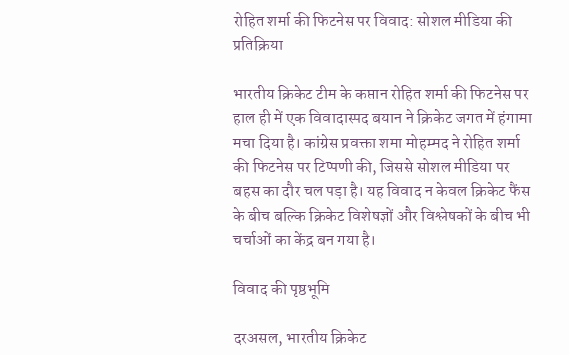रोहित शर्मा की फिटनेस पर विवाद: सोशल मीडिया की प्रतिक्रिया

भारतीय क्रिकेट टीम के कप्तान रोहित शर्मा की फिटनेस पर हाल ही में एक विवादास्पद बयान ने क्रिकेट जगत में हंगामा मचा दिया है। कांग्रेस प्रवक्ता शमा मोहम्मद ने रोहित शर्मा की फिटनेस पर टिप्पणी की, जिससे सोशल मीडिया पर बहस का दौर चल पड़ा है। यह विवाद न केवल क्रिकेट फैंस के बीच बल्कि क्रिकेट विशेषज्ञों और विश्लेषकों के बीच भी चर्चाओं का केंद्र बन गया है।

विवाद की पृष्ठभूमि

दरअसल, भारतीय क्रिकेट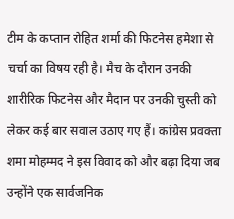टीम के कप्तान रोहित शर्मा की फिटनेस हमेशा से चर्चा का विषय रही है। मैच के दौरान उनकी शारीरिक फिटनेस और मैदान पर उनकी चुस्ती को लेकर कई बार सवाल उठाए गए हैं। कांग्रेस प्रवक्ता शमा मोहम्मद ने इस विवाद को और बढ़ा दिया जब उन्होंने एक सार्वजनिक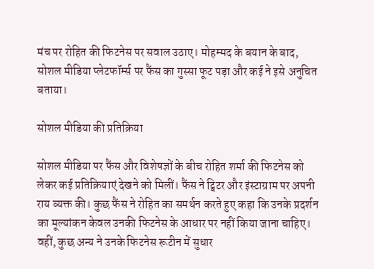मंच पर रोहित की फिटनेस पर सवाल उठाए। मोहम्मद के बयान के बाद, सोशल मीडिया प्लेटफॉर्म्स पर फैंस का गुस्सा फूट पड़ा और कई ने इसे अनुचित बताया।

सोशल मीडिया की प्रतिक्रिया

सोशल मीडिया पर फैंस और विशेषज्ञों के बीच रोहित शर्मा की फिटनेस को लेकर कई प्रतिक्रियाएं देखने को मिलीं। फैंस ने ट्विटर और इंस्टाग्राम पर अपनी राय व्यक्त की। कुछ फैंस ने रोहित का समर्थन करते हुए कहा कि उनके प्रदर्शन का मूल्यांकन केवल उनकी फिटनेस के आधार पर नहीं किया जाना चाहिए। वहीं, कुछ अन्य ने उनके फिटनेस रूटीन में सुधार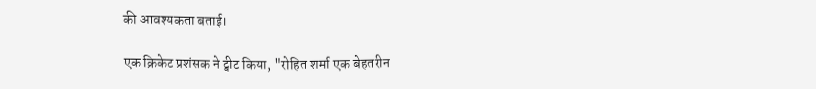की आवश्यकता बताई।

एक क्रिकेट प्रशंसक ने ट्वीट किया, "रोहित शर्मा एक बेहतरीन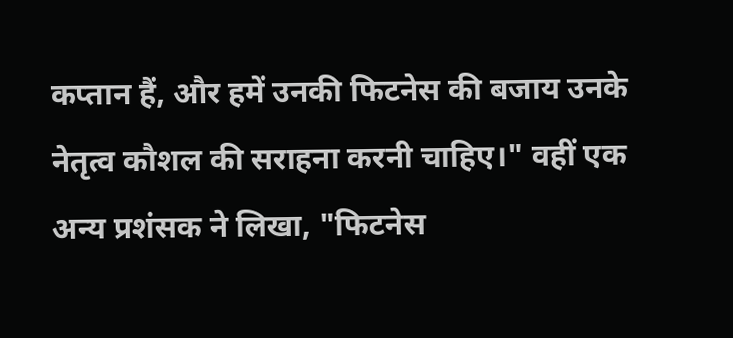कप्तान हैं, और हमें उनकी फिटनेस की बजाय उनके नेतृत्व कौशल की सराहना करनी चाहिए।" वहीं एक अन्य प्रशंसक ने लिखा, "फिटनेस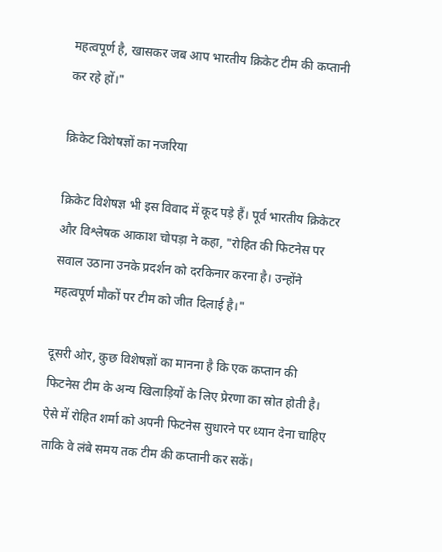महत्वपूर्ण है, खासकर जब आप भारतीय क्रिकेट टीम की कप्तानी कर रहे हों।"

क्रिकेट विशेषज्ञों का नजरिया

क्रिकेट विशेषज्ञ भी इस विवाद में कूद पड़े हैं। पूर्व भारतीय क्रिकेटर और विश्लेषक आकाश चोपड़ा ने कहा, "रोहित की फिटनेस पर सवाल उठाना उनके प्रदर्शन को दरकिनार करना है। उन्होंने महत्वपूर्ण मौकों पर टीम को जीत दिलाई है।"

दूसरी ओर, कुछ विशेषज्ञों का मानना है कि एक कप्तान की फिटनेस टीम के अन्य खिलाड़ियों के लिए प्रेरणा का स्रोत होती है। ऐसे में रोहित शर्मा को अपनी फिटनेस सुधारने पर ध्यान देना चाहिए ताकि वे लंबे समय तक टीम की कप्तानी कर सकें।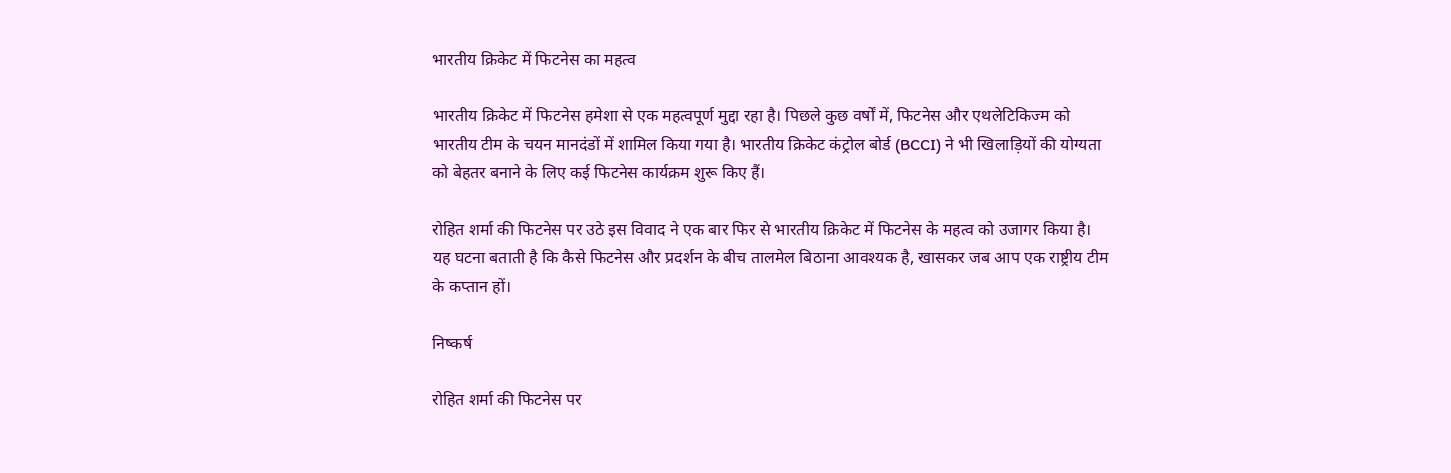भारतीय क्रिकेट में फिटनेस का महत्व

भारतीय क्रिकेट में फिटनेस हमेशा से एक महत्वपूर्ण मुद्दा रहा है। पिछले कुछ वर्षों में, फिटनेस और एथलेटिकिज्म को भारतीय टीम के चयन मानदंडों में शामिल किया गया है। भारतीय क्रिकेट कंट्रोल बोर्ड (BCCI) ने भी खिलाड़ियों की योग्यता को बेहतर बनाने के लिए कई फिटनेस कार्यक्रम शुरू किए हैं।

रोहित शर्मा की फिटनेस पर उठे इस विवाद ने एक बार फिर से भारतीय क्रिकेट में फिटनेस के महत्व को उजागर किया है। यह घटना बताती है कि कैसे फिटनेस और प्रदर्शन के बीच तालमेल बिठाना आवश्यक है, खासकर जब आप एक राष्ट्रीय टीम के कप्तान हों।

निष्कर्ष

रोहित शर्मा की फिटनेस पर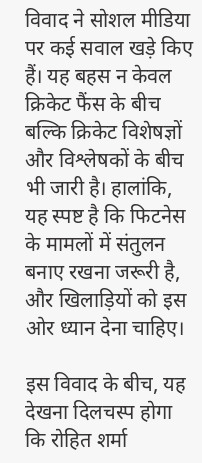विवाद ने सोशल मीडिया पर कई सवाल खड़े किए हैं। यह बहस न केवल क्रिकेट फैंस के बीच बल्कि क्रिकेट विशेषज्ञों और विश्लेषकों के बीच भी जारी है। हालांकि, यह स्पष्ट है कि फिटनेस के मामलों में संतुलन बनाए रखना जरूरी है, और खिलाड़ियों को इस ओर ध्यान देना चाहिए।

इस विवाद के बीच, यह देखना दिलचस्प होगा कि रोहित शर्मा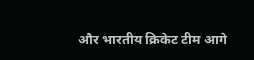और भारतीय क्रिकेट टीम आगे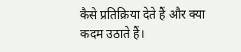कैसे प्रतिक्रिया देते हैं और क्या कदम उठाते हैं।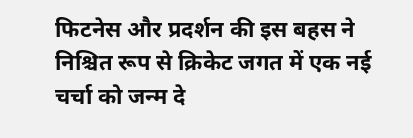फिटनेस और प्रदर्शन की इस बहस ने निश्चित रूप से क्रिकेट जगत में एक नई चर्चा को जन्म दे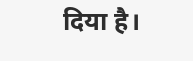दिया है।